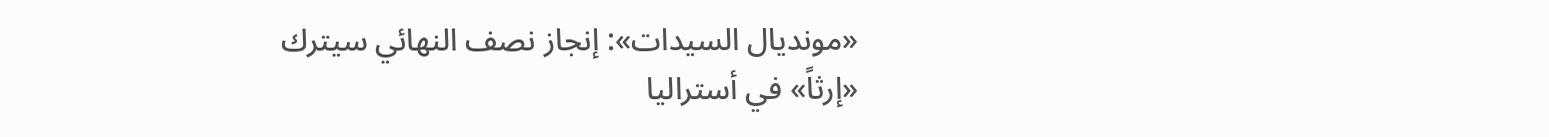«مونديال السيدات»: إنجاز نصف النهائي سيترك «إرثاً» في أستراليا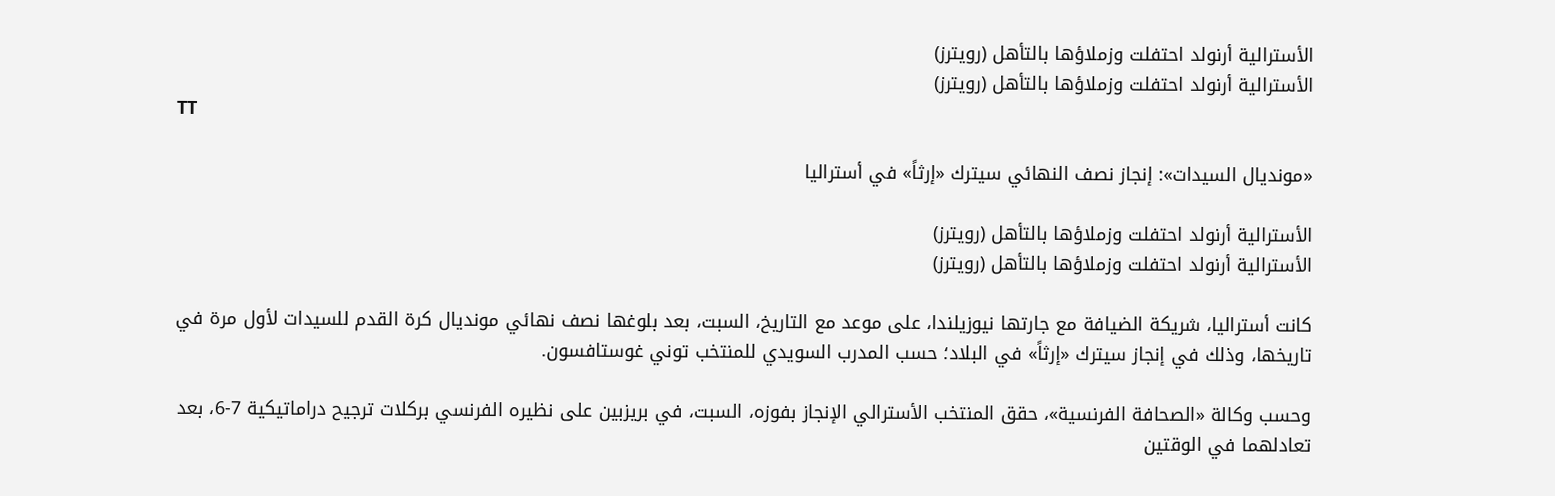الأسترالية أرنولد احتفلت وزملاؤها بالتأهل (رويترز)
الأسترالية أرنولد احتفلت وزملاؤها بالتأهل (رويترز)
TT

«مونديال السيدات»: إنجاز نصف النهائي سيترك «إرثاً» في أستراليا

الأسترالية أرنولد احتفلت وزملاؤها بالتأهل (رويترز)
الأسترالية أرنولد احتفلت وزملاؤها بالتأهل (رويترز)

كانت أستراليا، شريكة الضيافة مع جارتها نيوزيلندا، على موعد مع التاريخ، السبت، بعد بلوغها نصف نهائي مونديال كرة القدم للسيدات لأول مرة في تاريخها، وذلك في إنجاز سيترك «إرثاً» في البلاد؛ حسب المدرب السويدي للمنتخب توني غوستافسون.

وحسب وكالة «الصحافة الفرنسية»، حقق المنتخب الأسترالي الإنجاز بفوزه، السبت، في بريزبين على نظيره الفرنسي بركلات ترجيح دراماتيكية 7-6، بعد تعادلهما في الوقتين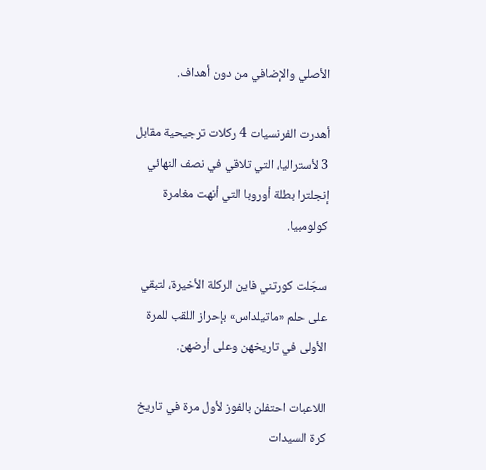الأصلي والإضافي من دون أهداف.

أهدرت الفرنسيات 4 ركلات ترجيحية مقابل 3 لأستراليا، التي تلاقي في نصف النهائي إنجلترا بطلة أوروبا التي أنهت مغامرة كولومبيا.

سجّلت كورتني فاين الركلة الأخيرة، لتبقي على حلم «ماتيلداس» بإحراز اللقب للمرة الأولى في تاريخهن وعلى أرضهن.

اللاعبات احتفلن بالفوز لأول مرة في تاريخ كرة السيدات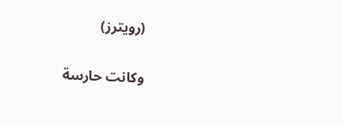(رويترز)

وكانت حارسة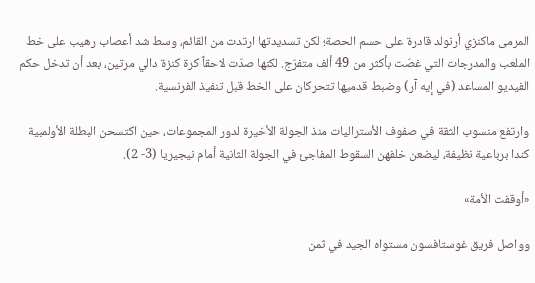المرمى ماكنزي أرنولد قادرة على حسم الحصة؛ لكن تسديدتها ارتدت من القائم، وسط شد أعصاب رهيب على خط الملعب والمدرجات التي غصّت بأكثر من 49 ألف متفرّج. لكنها صدّت لاحقاً كرة كنزة دالي مرتين، بعد أن تدخل حكم الفيديو المساعد (في إيه آر) وضبط قدميها تتحركان على الخط قبل تنفيذ الفرنسية.

وارتفع منسوب الثقة في صفوف الأستراليات منذ الجولة الأخيرة لدور المجموعات، حين اكتسحن البطلة الأولمبية كندا برباعية نظيفة، ليضعن خلفهن السقوط المفاجئ في الجولة الثانية أمام نيجيريا (3- 2).

«أوقفت الأمة»

وواصل فريق غوستافسون مستواه الجيد في ثمن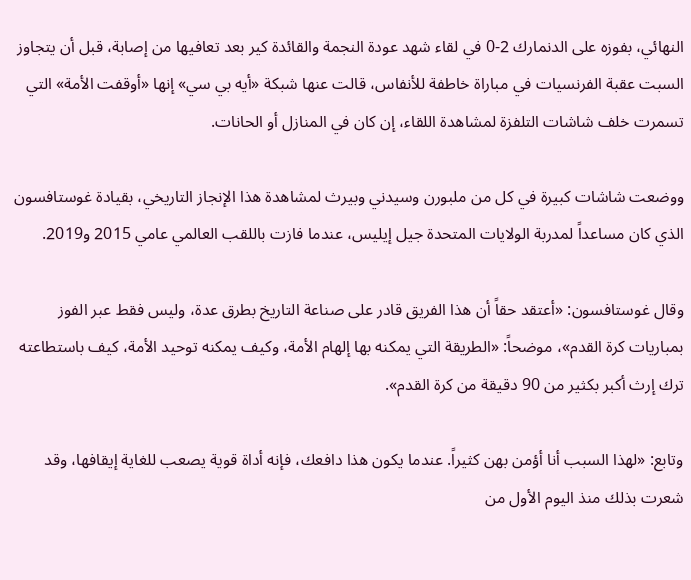النهائي، بفوزه على الدنمارك 2-0 في لقاء شهد عودة النجمة والقائدة كير بعد تعافيها من إصابة، قبل أن يتجاوز السبت عقبة الفرنسيات في مباراة خاطفة للأنفاس، قالت عنها شبكة «أيه بي سي» إنها «أوقفت الأمة» التي تسمرت خلف شاشات التلفزة لمشاهدة اللقاء، إن كان في المنازل أو الحانات.

ووضعت شاشات كبيرة في كل من ملبورن وسيدني وبيرث لمشاهدة هذا الإنجاز التاريخي، بقيادة غوستافسون الذي كان مساعداً لمدربة الولايات المتحدة جيل إيليس، عندما فازت باللقب العالمي عامي 2015 و2019.

وقال غوستافسون: «أعتقد حقاً أن هذا الفريق قادر على صناعة التاريخ بطرق عدة، وليس فقط عبر الفوز بمباريات كرة القدم»، موضحاً: «الطريقة التي يمكنه بها إلهام الأمة، وكيف يمكنه توحيد الأمة، كيف باستطاعته ترك إرث أكبر بكثير من 90 دقيقة من كرة القدم».

وتابع: «لهذا السبب أنا أؤمن بهن كثيراً. عندما يكون هذا دافعك، فإنه أداة قوية يصعب للغاية إيقافها، وقد شعرت بذلك منذ اليوم الأول من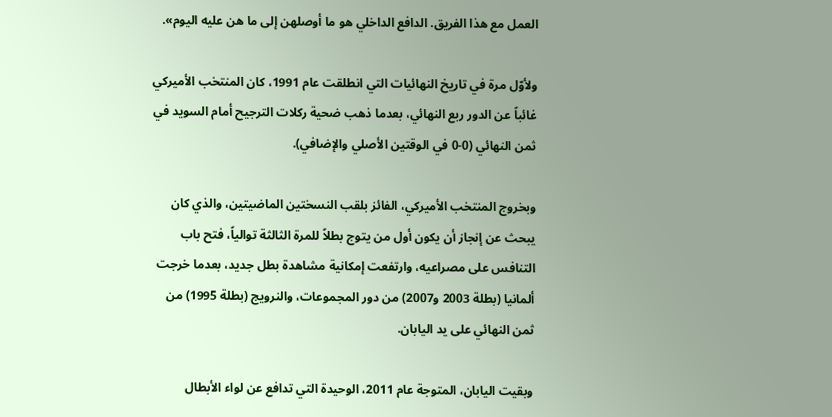العمل مع هذا الفريق. الدافع الداخلي هو ما أوصلهن إلى ما هن عليه اليوم».

ولأوّل مرة في تاريخ النهائيات التي انطلقت عام 1991، كان المنتخب الأميركي غائباً عن الدور ربع النهائي، بعدما ذهب ضحية ركلات الترجيح أمام السويد في ثمن النهائي (0-0 في الوقتين الأصلي والإضافي).

وبخروج المنتخب الأميركي، الفائز بلقب النسختين الماضيتين، والذي كان يبحث عن إنجاز أن يكون أول من يتوج بطلاً للمرة الثالثة توالياً، فتح باب التنافس على مصراعيه، وارتفعت إمكانية مشاهدة بطل جديد، بعدما خرجت ألمانيا (بطلة 2003 و2007) من دور المجموعات، والنرويج (بطلة 1995) من ثمن النهائي على يد اليابان.

وبقيت اليابان، المتوجة عام 2011، الوحيدة التي تدافع عن لواء الأبطال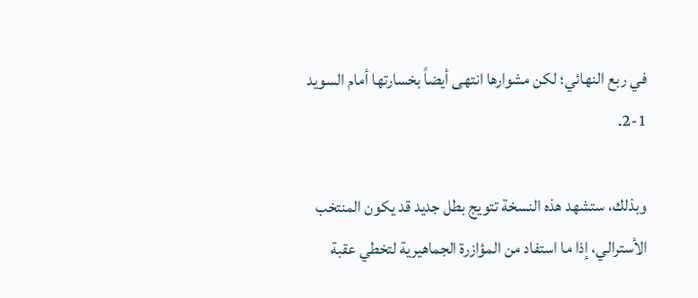في ربع النهائي؛ لكن مشوارها انتهى أيضاً بخسارتها أمام السويد 1-2.

وبذلك، ستشهد هذه النسخة تتويج بطل جديد قد يكون المنتخب الأسترالي، إذا ما استفاد من المؤازرة الجماهيرية لتخطي عقبة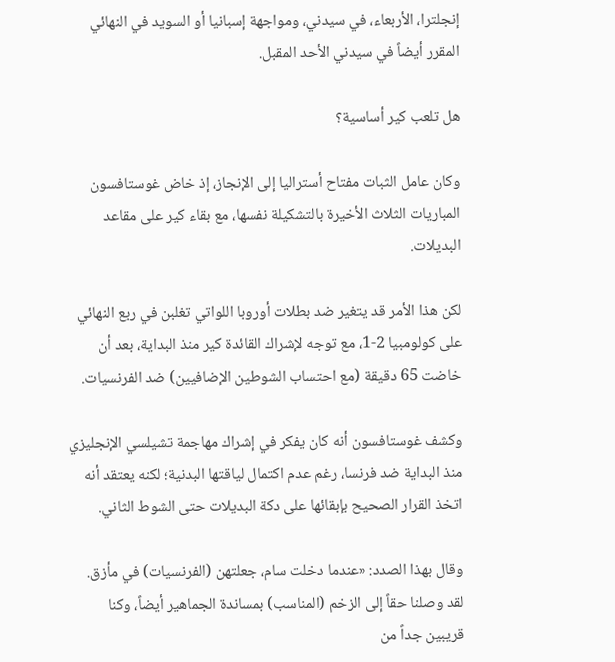إنجلترا، الأربعاء، في سيدني، ومواجهة إسبانيا أو السويد في النهائي المقرر أيضاً في سيدني الأحد المقبل.

هل تلعب كير أساسية؟

وكان عامل الثبات مفتاح أستراليا إلى الإنجاز، إذ خاض غوستافسون المباريات الثلاث الأخيرة بالتشكيلة نفسها، مع بقاء كير على مقاعد البديلات.

لكن هذا الأمر قد يتغير ضد بطلات أوروبا اللواتي تغلبن في ربع النهائي على كولومبيا 2-1، مع توجه لإشراك القائدة كير منذ البداية، بعد أن خاضت 65 دقيقة (مع احتساب الشوطين الإضافيين) ضد الفرنسيات.

وكشف غوستافسون أنه كان يفكر في إشراك مهاجمة تشيلسي الإنجليزي منذ البداية ضد فرنسا، رغم عدم اكتمال لياقتها البدنية؛ لكنه يعتقد أنه اتخذ القرار الصحيح بإبقائها على دكة البديلات حتى الشوط الثاني.

وقال بهذا الصدد: «عندما دخلت سام، جعلتهن (الفرنسيات) في مأزق. لقد وصلنا حقاً إلى الزخم (المناسب) بمساندة الجماهير أيضاً، وكنا قريبين جداً من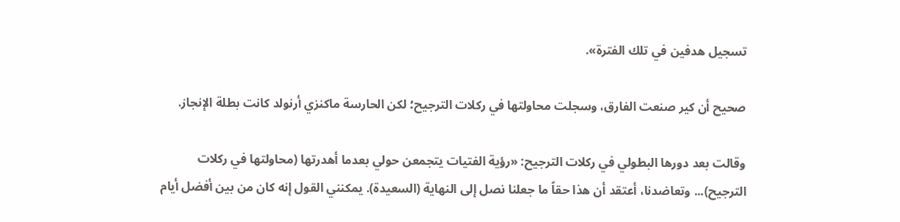تسجيل هدفين في تلك الفترة».

صحيح أن كير صنعت الفارق، وسجلت محاولتها في ركلات الترجيح؛ لكن الحارسة ماكنزي أرنولد كانت بطلة الإنجاز.

وقالت بعد دورها البطولي في ركلات الترجيح: «رؤية الفتيات يتجمعن حولي بعدما أهدرتها (محاولتها في ركلات الترجيح)... وتعاضدنا، أعتقد أن هذا حقاً ما جعلنا نصل إلى النهاية (السعيدة). يمكنني القول إنه كان من بين أفضل أيام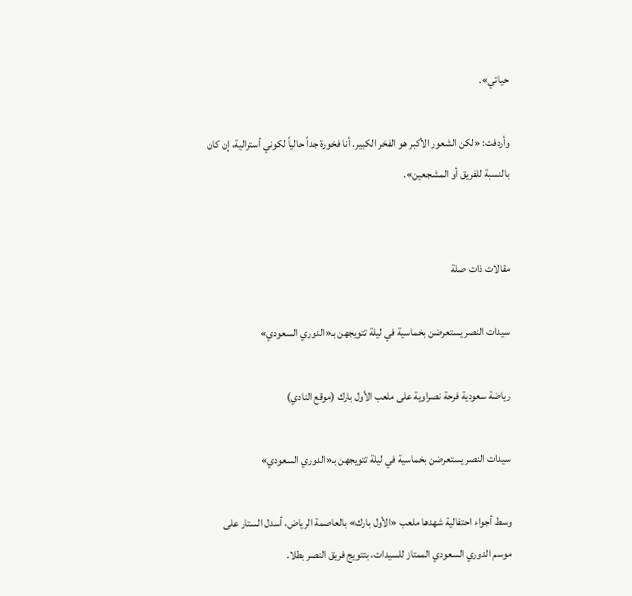حياتي».

وأردفت: «لكن الشعور الأكبر هو الفخر الكبير. أنا فخورة جداً حالياً لكوني أسترالية، إن كان بالنسبة للفريق أو المشجعين».


مقالات ذات صلة

سيدات النصر يستعرضن بخماسية في ليلة تتويجهن بـ«الدوري السعودي»

رياضة سعودية فرحة نصراوية على ملعب الأول بارك (موقع النادي)

سيدات النصر يستعرضن بخماسية في ليلة تتويجهن بـ«الدوري السعودي»

وسط أجواء احتفالية شهدها ملعب «الأول بارك» بالعاصمة الرياض، أسدل الستار على موسم الدوري السعودي الممتاز للسيدات، بتتويج فريق النصر بطلا.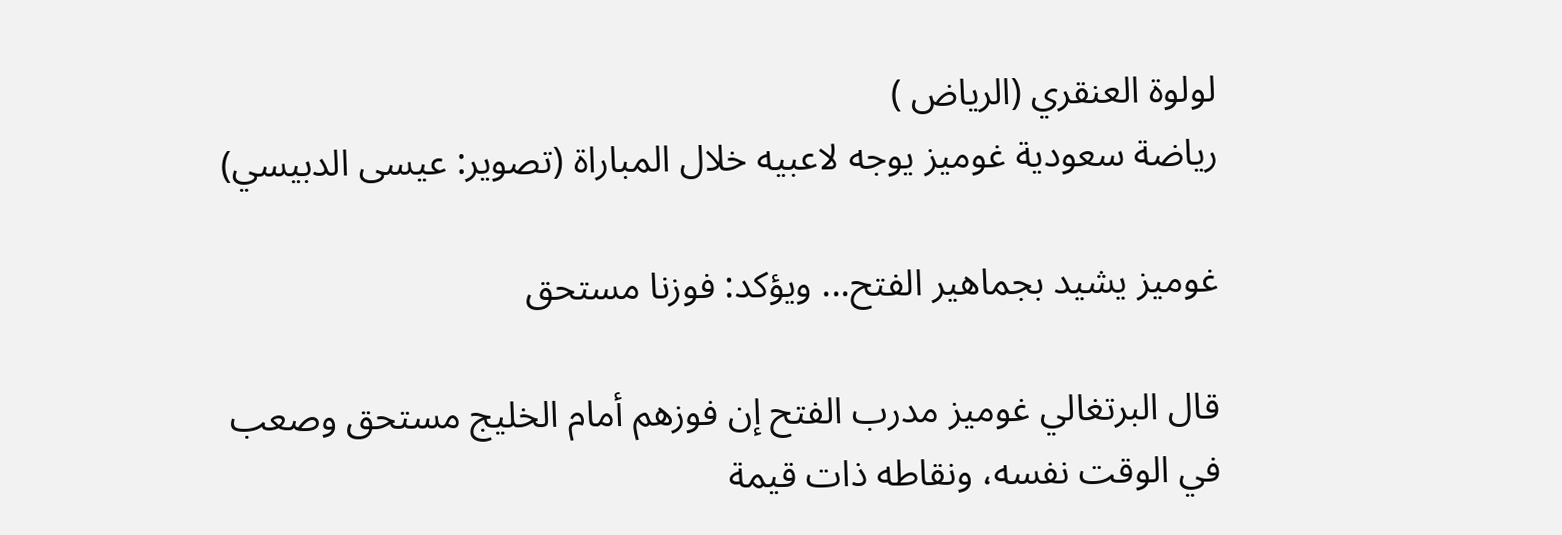لولوة العنقري (الرياض )
رياضة سعودية غوميز يوجه لاعبيه خلال المباراة (تصوير: عيسى الدبيسي)

غوميز يشيد بجماهير الفتح... ويؤكد: فوزنا مستحق

قال البرتغالي غوميز مدرب الفتح إن فوزهم أمام الخليج مستحق وصعب في الوقت نفسه، ونقاطه ذات قيمة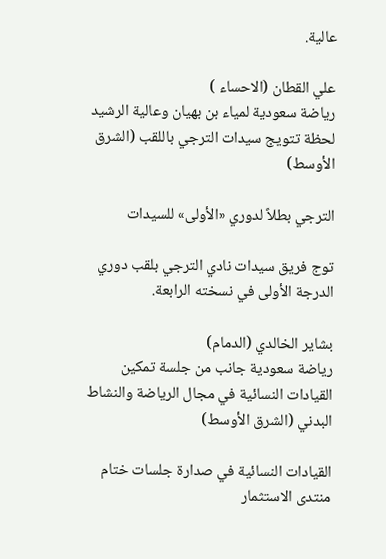عالية.

علي القطان (الاحساء )
رياضة سعودية لمياء بن بهيان وعالية الرشيد لحظة تتويج سيدات الترجي باللقب (الشرق الأوسط)

الترجي بطلاً لدوري «الأولى» للسيدات

توج فريق سيدات نادي الترجي بلقب دوري الدرجة الأولى في نسخته الرابعة.

بشاير الخالدي (الدمام)
رياضة سعودية جانب من جلسة تمكين القيادات النسائية في مجال الرياضة والنشاط البدني (الشرق الأوسط)

القيادات النسائية في صدارة جلسات ختام منتدى الاستثمار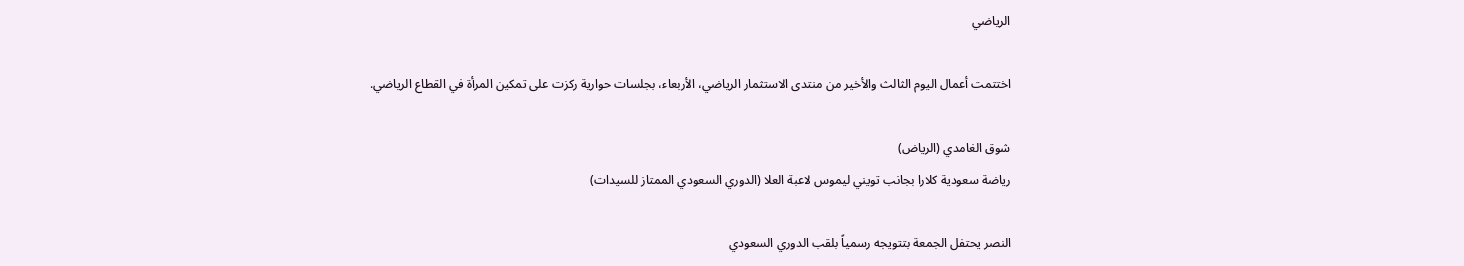الرياضي

اختتمت أعمال اليوم الثالث والأخير من منتدى الاستثمار الرياضي، الأربعاء، بجلسات حوارية ركزت على تمكين المرأة في القطاع الرياضي.

شوق الغامدي (الرياض)
رياضة سعودية كلارا بجانب تويني ليموس لاعبة العلا (الدوري السعودي الممتاز للسيدات)

النصر يحتفل الجمعة بتتويجه رسمياً بلقب الدوري السعودي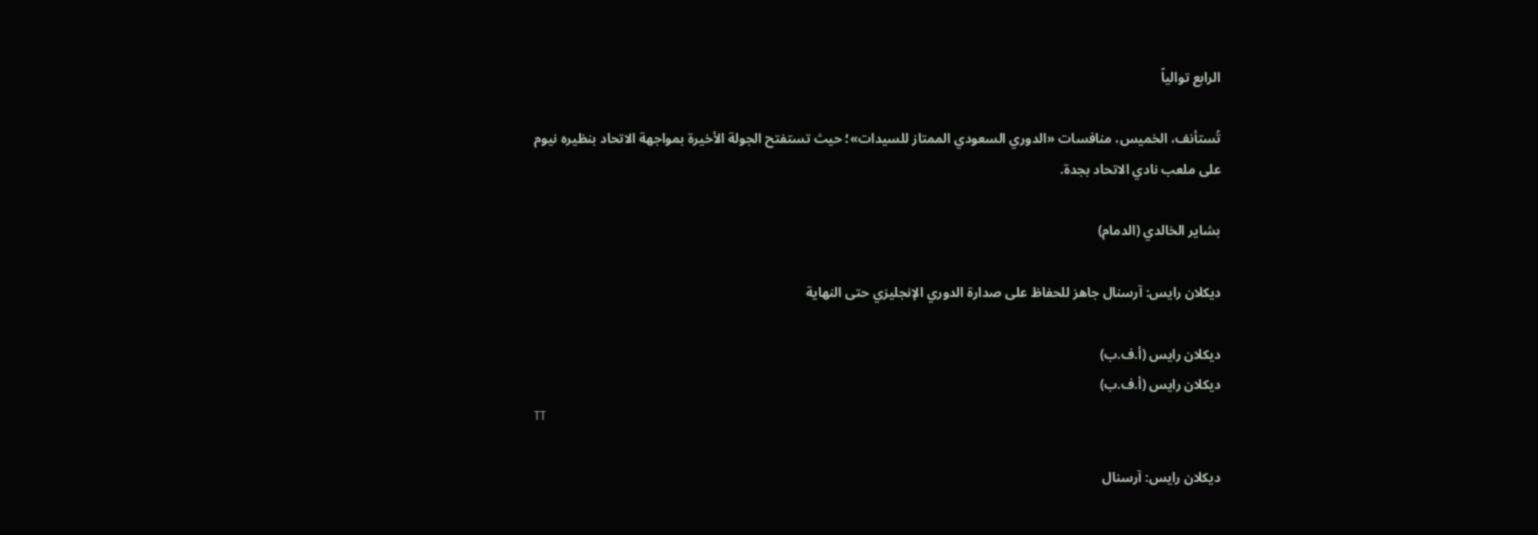الرابع توالياً

تُستأنف، الخميس، منافسات «الدوري السعودي الممتاز للسيدات»؛ حيث تستفتح الجولة الأخيرة بمواجهة الاتحاد بنظيره نيوم على ملعب نادي الاتحاد بجدة.

بشاير الخالدي (الدمام)

ديكلان رايس: آرسنال جاهز للحفاظ على صدارة الدوري الإنجليزي حتى النهاية

ديكلان رايس (أ.ف.ب)
ديكلان رايس (أ.ف.ب)
TT

ديكلان رايس: آرسنال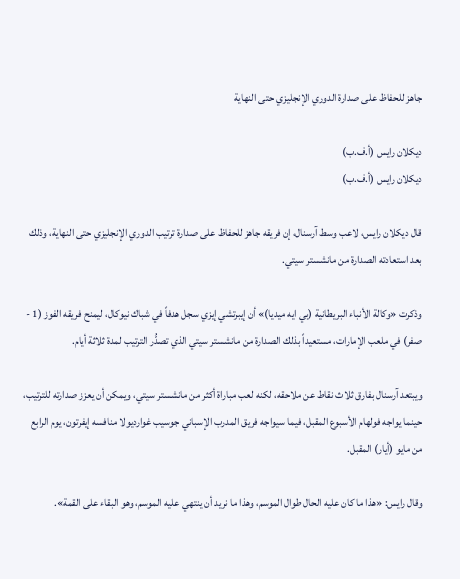جاهز للحفاظ على صدارة الدوري الإنجليزي حتى النهاية

ديكلان رايس (أ.ف.ب)
ديكلان رايس (أ.ف.ب)

قال ديكلان رايس، لاعب وسط آرسنال، إن فريقه جاهز للحفاظ على صدارة ترتيب الدوري الإنجليزي حتى النهاية، وذلك بعد استعادته الصدارة من مانشستر سيتي.

وذكرت «وكالة الأنباء البريطانية (بي ايه ميديا)» أن إيبرتشي إيزي سجل هدفاً في شباك نيوكال، ليمنح فريقه الفوز (1 - صفر) في ملعب الإمارات، مستعيداً بذلك الصدارة من مانشستر سيتي الذي تصدُّر الترتيب لمدة ثلاثة أيام.

ويبتعد آرسنال بفارق ثلاث نقاط عن ملاحقه، لكنه لعب مباراة أكثر من مانشستر سيتي، ويمكن أن يعزز صدارته للترتيب، حينما يواجه فولهام الأسبوع المقبل، فيما سيواجه فريق المدرب الإسباني جوسيب غوارديولا منافسه إيفرتون، يوم الرابع من مايو (أيار) المقبل.

وقال رايس: «هذا ما كان عليه الحال طوال الموسم، وهذا ما نريد أن ينتهي عليه الموسم، وهو البقاء على القمة».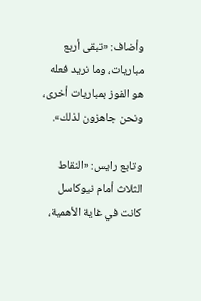وأضاف: «تبقى أربع مباريات، وما نريد فعله هو الفوز بمباريات أخرى، ونحن جاهزون لذلك».

وتابع رايس: «النقاط الثلاث أمام نيوكاسل كانت في غاية الأهمية،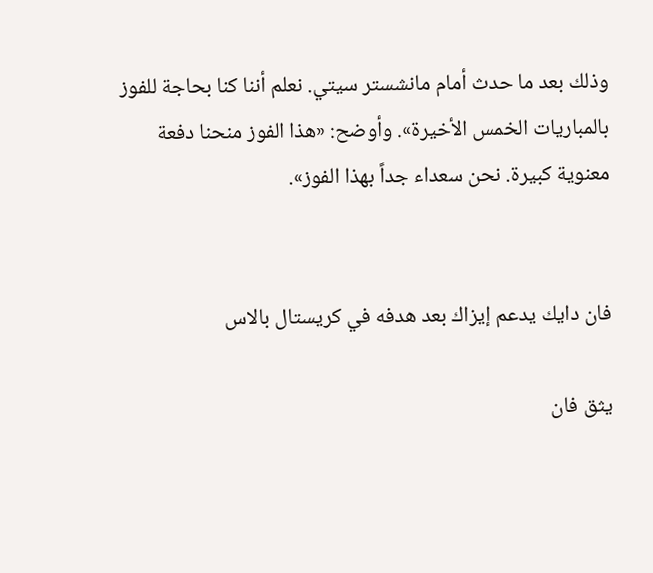وذلك بعد ما حدث أمام مانشستر سيتي. نعلم أننا كنا بحاجة للفوز بالمباريات الخمس الأخيرة». وأوضح: «هذا الفوز منحنا دفعة معنوية كبيرة. نحن سعداء جداً بهذا الفوز».


فان دايك يدعم إيزاك بعد هدفه في كريستال بالاس

يثق فان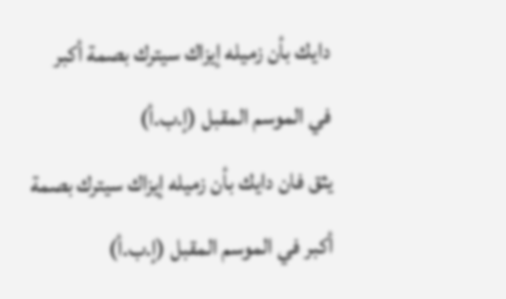دايك بأن زميله إيزاك سيترك بصمة أكبر في الموسم المقبل (إ.ب.أ)
يثق فان دايك بأن زميله إيزاك سيترك بصمة أكبر في الموسم المقبل (إ.ب.أ)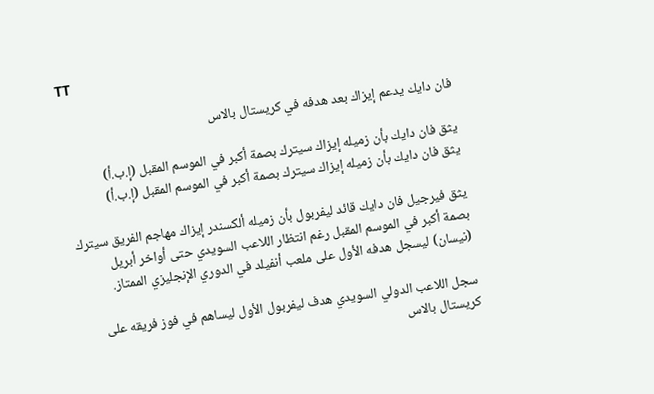TT

فان دايك يدعم إيزاك بعد هدفه في كريستال بالاس

يثق فان دايك بأن زميله إيزاك سيترك بصمة أكبر في الموسم المقبل (إ.ب.أ)
يثق فان دايك بأن زميله إيزاك سيترك بصمة أكبر في الموسم المقبل (إ.ب.أ)

يثق فيرجيل فان دايك قائد ليفربول بأن زميله ألكسندر إيزاك مهاجم الفريق سيترك بصمة أكبر في الموسم المقبل رغم انتظار اللاعب السويدي حتى أواخر أبريل (نيسان) ليسجل هدفه الأول على ملعب أنفيلد في الدوري الإنجليزي الممتاز.

سجل اللاعب الدولي السويدي هدف ليفربول الأول ليساهم في فوز فريقه على كريستال بالاس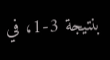بنتيجة 3-1، في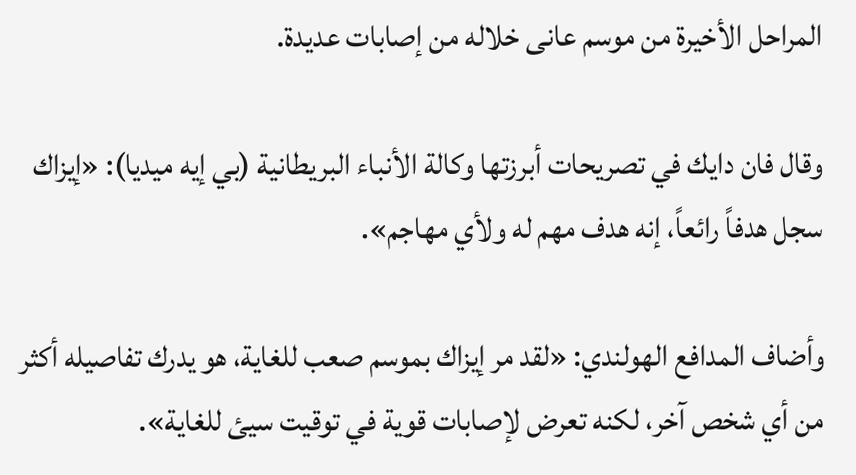المراحل الأخيرة من موسم عانى خلاله من إصابات عديدة.

وقال فان دايك في تصريحات أبرزتها وكالة الأنباء البريطانية (بي إيه ميديا): «إيزاك سجل هدفاً رائعاً، إنه هدف مهم له ولأي مهاجم».

وأضاف المدافع الهولندي: «لقد مر إيزاك بموسم صعب للغاية، هو يدرك تفاصيله أكثر من أي شخص آخر، لكنه تعرض لإصابات قوية في توقيت سيئ للغاية».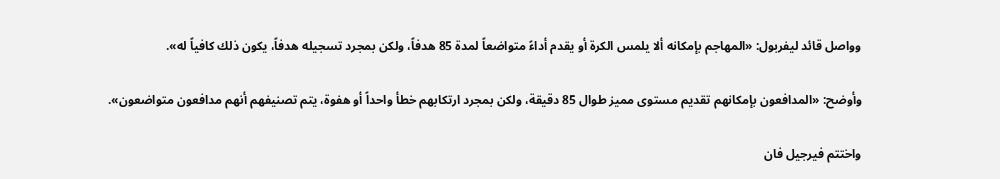وواصل قائد ليفربول: «المهاجم بإمكانه ألا يلمس الكرة أو يقدم أداءً متواضعاً لمدة 85 هدفاً، ولكن بمجرد تسجيله هدفاً، يكون ذلك كافياً له».

وأوضح: «المدافعون بإمكانهم تقديم مستوى مميز طوال 85 دقيقة، ولكن بمجرد ارتكابهم خطأ واحداً أو هفوة، يتم تصنيفهم أنهم مدافعون متواضعون».

واختتم فيرجيل فان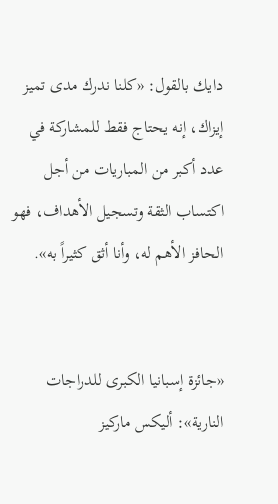دايك بالقول: «كلنا ندرك مدى تميز إيزاك، إنه يحتاج فقط للمشاركة في عدد أكبر من المباريات من أجل اكتساب الثقة وتسجيل الأهداف، فهو الحافز الأهم له، وأنا أثق كثيراً به».


«جائزة إسبانيا الكبرى للدراجات النارية»: أليكس ماركيز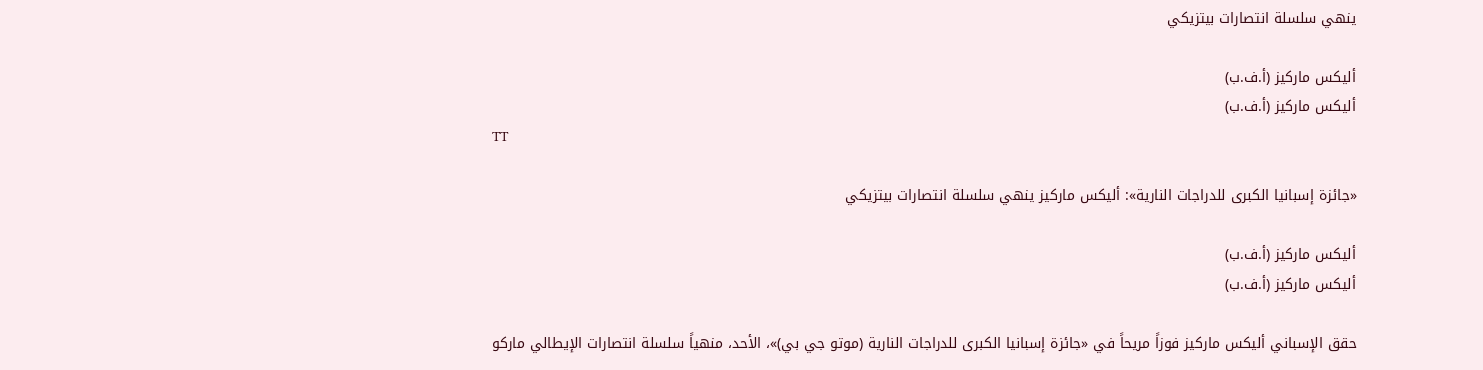ينهي سلسلة انتصارات بيتزيكي

أليكس ماركيز (أ.ف.ب)
أليكس ماركيز (أ.ف.ب)
TT

«جائزة إسبانيا الكبرى للدراجات النارية»: أليكس ماركيز ينهي سلسلة انتصارات بيتزيكي

أليكس ماركيز (أ.ف.ب)
أليكس ماركيز (أ.ف.ب)

حقق الإسباني أليكس ماركيز فوزاً مريحاً في «جائزة إسبانيا الكبرى للدراجات النارية (موتو جي بي)»، الأحد، منهياً سلسلة انتصارات الإيطالي ماركو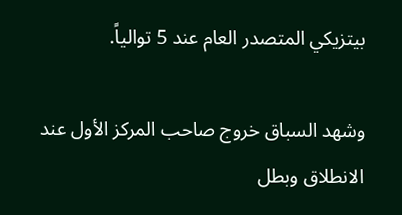بيتزيكي المتصدر العام عند 5 توالياً.

وشهد السباق خروج صاحب المركز الأول عند الانطلاق وبطل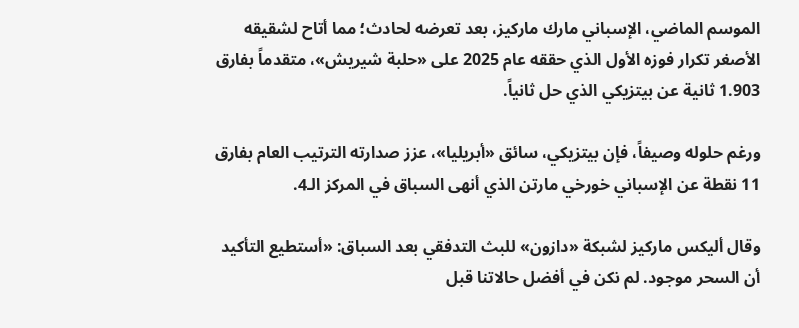الموسم الماضي، الإسباني مارك ماركيز، بعد تعرضه لحادث؛ مما أتاح لشقيقه الأصغر تكرار فوزه الأول الذي حققه عام 2025 على «حلبة شيريش»، متقدماً بفارق 1.903 ثانية عن بيتزيكي الذي حل ثانياً.

ورغم حلوله وصيفاً، فإن بيتزيكي، سائق «أبريليا»، عزز صدارته الترتيب العام بفارق 11 نقطة عن الإسباني خورخي مارتن الذي أنهى السباق في المركز الـ4.

وقال أليكس ماركيز لشبكة «دازون» للبث التدفقي بعد السباق: «أستطيع التأكيد أن السحر موجود. لم نكن في أفضل حالاتنا قبل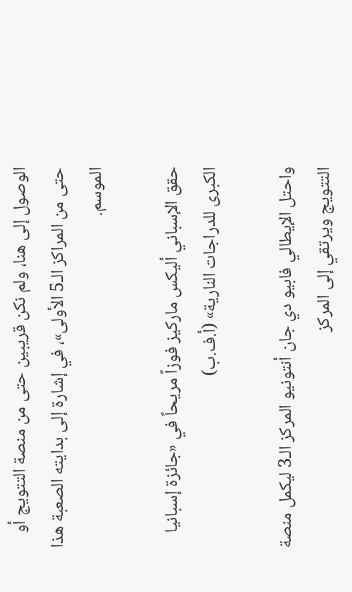الوصول إلى هنا، ولم نكن قريبين حتى من منصة التتويج أو حتى من المراكز الـ5 الأولى»، في إشارة إلى بدايته الصعبة هذا الموسم.

حقق الإسباني أليكس ماركيز فوزاً مريحاً في «جائزة إسبانيا الكبرى للدراجات النارية» (أ.ف.ب)

واحتل الإيطالي فابيو دي جان أنتونيو المركز الـ3 ليكمل منصة التتويج ويرتقي إلى المركز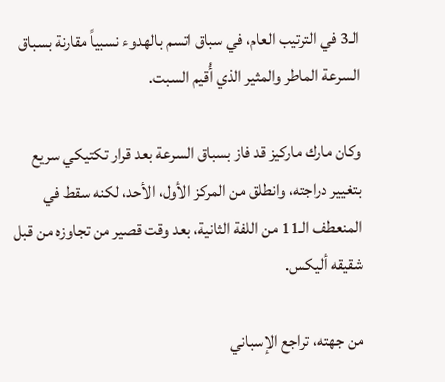الـ3 في الترتيب العام، في سباق اتسم بالهدوء نسبياً مقارنة بسباق السرعة الماطر والمثير الذي أُقيم السبت.

وكان مارك ماركيز قد فاز بسباق السرعة بعد قرار تكتيكي سريع بتغيير دراجته، وانطلق من المركز الأول، الأحد، لكنه سقط في المنعطف الـ11 من اللفة الثانية، بعد وقت قصير من تجاوزه من قبل شقيقه أليكس.

من جهته، تراجع الإسباني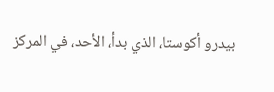بيدرو أكوستا، الذي بدأ، الأحد، في المركز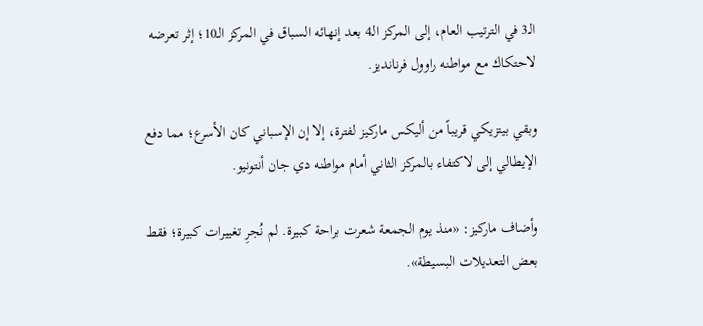الـ3 في الترتيب العام، إلى المركز الـ4 بعد إنهائه السباق في المركز الـ10؛ إثر تعرضه لاحتكاك مع مواطنه راوول فرنانديز.

وبقي بيتزيكي قريباً من أليكس ماركيز لفترة، إلا إن الإسباني كان الأسرع؛ مما دفع الإيطالي إلى لاكتفاء بالمركز الثاني أمام مواطنه دي جان أنتونيو.

وأضاف ماركيز: «منذ يوم الجمعة شعرت براحة كبيرة. لم نُجرِ تغييرات كبيرة؛ فقط بعض التعديلات البسيطة».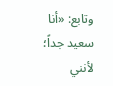وتابع: «أنا سعيد جداً؛ لأنني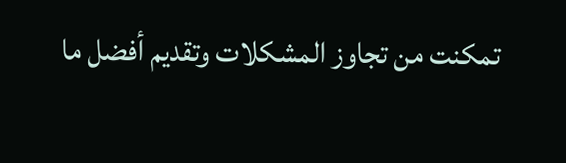تمكنت من تجاوز المشكلات وتقديم أفضل ما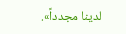لدينا مجدداً».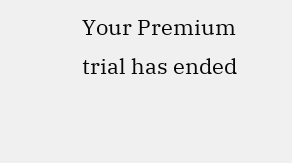Your Premium trial has ended